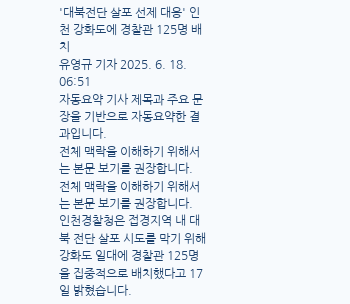'대북전단 살포 선제 대응' 인천 강화도에 경찰관 125명 배치
유영규 기자 2025. 6. 18. 06:51
자동요약 기사 제목과 주요 문장을 기반으로 자동요약한 결과입니다.
전체 맥락을 이해하기 위해서는 본문 보기를 권장합니다.
전체 맥락을 이해하기 위해서는 본문 보기를 권장합니다.
인천경찰청은 접경지역 내 대북 전단 살포 시도를 막기 위해 강화도 일대에 경찰관 125명을 집중적으로 배치했다고 17일 밝혔습니다.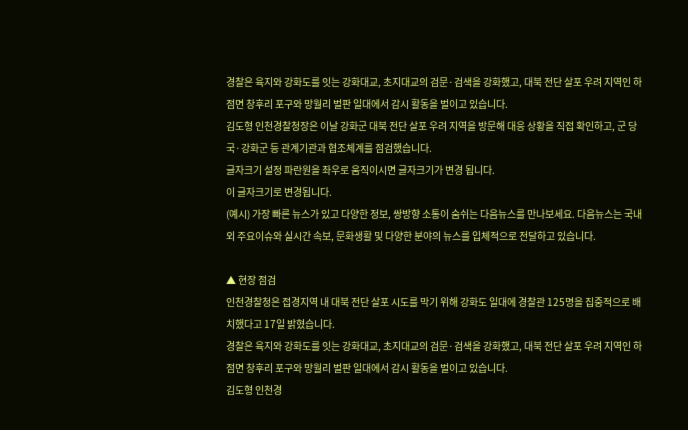경찰은 육지와 강화도를 잇는 강화대교, 초지대교의 검문·검색을 강화했고, 대북 전단 살포 우려 지역인 하점면 창후리 포구와 망월리 벌판 일대에서 감시 활동을 벌이고 있습니다.
김도형 인천경찰청장은 이날 강화군 대북 전단 살포 우려 지역을 방문해 대응 상황을 직접 확인하고, 군 당국·강화군 등 관계기관과 협조체계를 점검했습니다.
글자크기 설정 파란원을 좌우로 움직이시면 글자크기가 변경 됩니다.
이 글자크기로 변경됩니다.
(예시) 가장 빠른 뉴스가 있고 다양한 정보, 쌍방향 소통이 숨쉬는 다음뉴스를 만나보세요. 다음뉴스는 국내외 주요이슈와 실시간 속보, 문화생활 및 다양한 분야의 뉴스를 입체적으로 전달하고 있습니다.

▲ 현장 점검
인천경찰청은 접경지역 내 대북 전단 살포 시도를 막기 위해 강화도 일대에 경찰관 125명을 집중적으로 배치했다고 17일 밝혔습니다.
경찰은 육지와 강화도를 잇는 강화대교, 초지대교의 검문·검색을 강화했고, 대북 전단 살포 우려 지역인 하점면 창후리 포구와 망월리 벌판 일대에서 감시 활동을 벌이고 있습니다.
김도형 인천경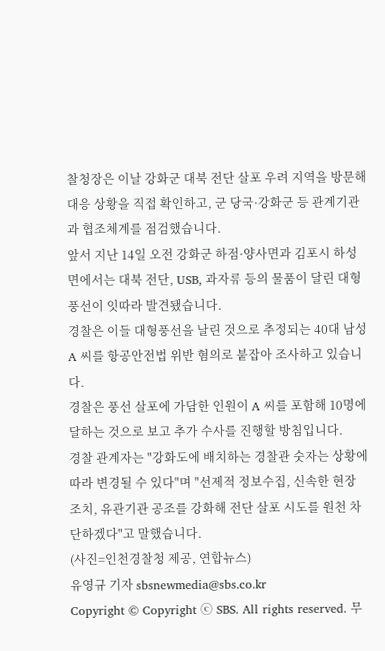찰청장은 이날 강화군 대북 전단 살포 우려 지역을 방문해 대응 상황을 직접 확인하고, 군 당국·강화군 등 관계기관과 협조체계를 점검했습니다.
앞서 지난 14일 오전 강화군 하점·양사면과 김포시 하성면에서는 대북 전단, USB, 과자류 등의 물품이 달린 대형풍선이 잇따라 발견됐습니다.
경찰은 이들 대형풍선을 날린 것으로 추정되는 40대 남성 A 씨를 항공안전법 위반 혐의로 붙잡아 조사하고 있습니다.
경찰은 풍선 살포에 가담한 인원이 A 씨를 포함해 10명에 달하는 것으로 보고 추가 수사를 진행할 방침입니다.
경찰 관계자는 "강화도에 배치하는 경찰관 숫자는 상황에 따라 변경될 수 있다"며 "선제적 정보수집, 신속한 현장 조치, 유관기관 공조를 강화해 전단 살포 시도를 원천 차단하겠다"고 말했습니다.
(사진=인천경찰청 제공, 연합뉴스)
유영규 기자 sbsnewmedia@sbs.co.kr
Copyright © Copyright ⓒ SBS. All rights reserved. 무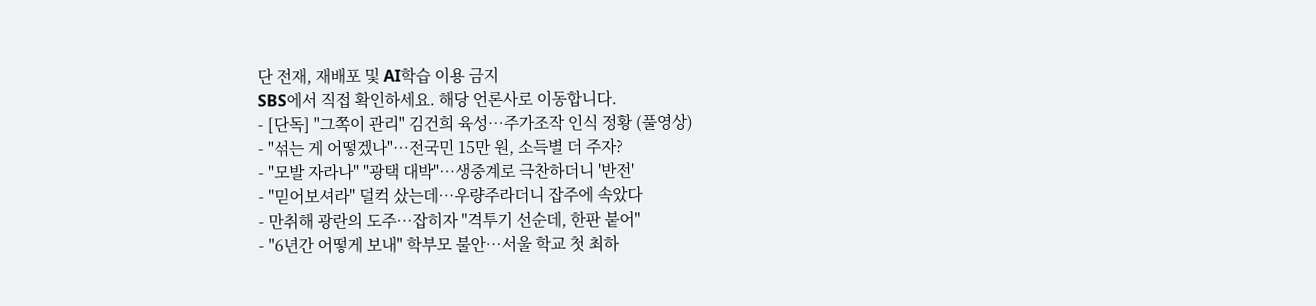단 전재, 재배포 및 AI학습 이용 금지
SBS에서 직접 확인하세요. 해당 언론사로 이동합니다.
- [단독] "그쪽이 관리" 김건희 육성…주가조작 인식 정황 (풀영상)
- "섞는 게 어떻겠나"…전국민 15만 원, 소득별 더 주자?
- "모발 자라나" "광택 대박"…생중계로 극찬하더니 '반전'
- "믿어보셔라" 덜컥 샀는데…우량주라더니 잡주에 속았다
- 만취해 광란의 도주…잡히자 "격투기 선순데, 한판 붙어"
- "6년간 어떻게 보내" 학부모 불안…서울 학교 첫 최하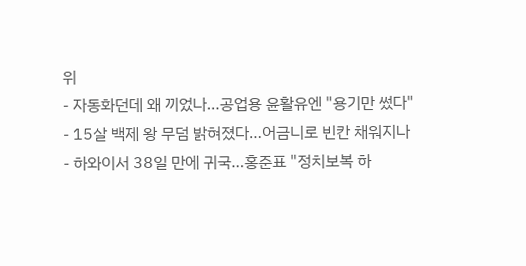위
- 자동화던데 왜 끼었나…공업용 윤활유엔 "용기만 썼다"
- 15살 백제 왕 무덤 밝혀졌다…어금니로 빈칸 채워지나
- 하와이서 38일 만에 귀국…홍준표 "정치보복 하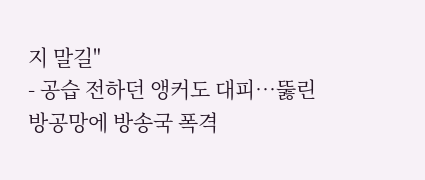지 말길"
- 공습 전하던 앵커도 대피…뚫린 방공망에 방송국 폭격